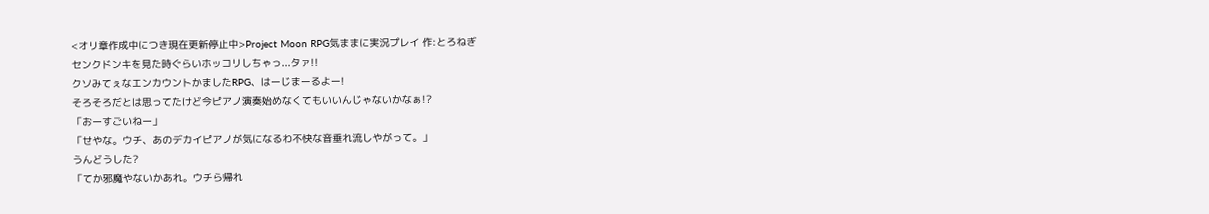<オリ章作成中につき現在更新停止中>Project Moon RPG気ままに実況プレイ 作:とろねぎ
センクドンキを見た時ぐらいホッコリしちゃっ...タァ!!
クソみてぇなエンカウントかましたRPG、はーじまーるよー!
そろそろだとは思ってたけど今ピアノ演奏始めなくてもいいんじゃないかなぁ!?
「おーすごいねー」
「せやな。ウチ、あのデカイピアノが気になるわ不快な音垂れ流しやがって。」
うんどうした?
「てか邪魔やないかあれ。ウチら帰れ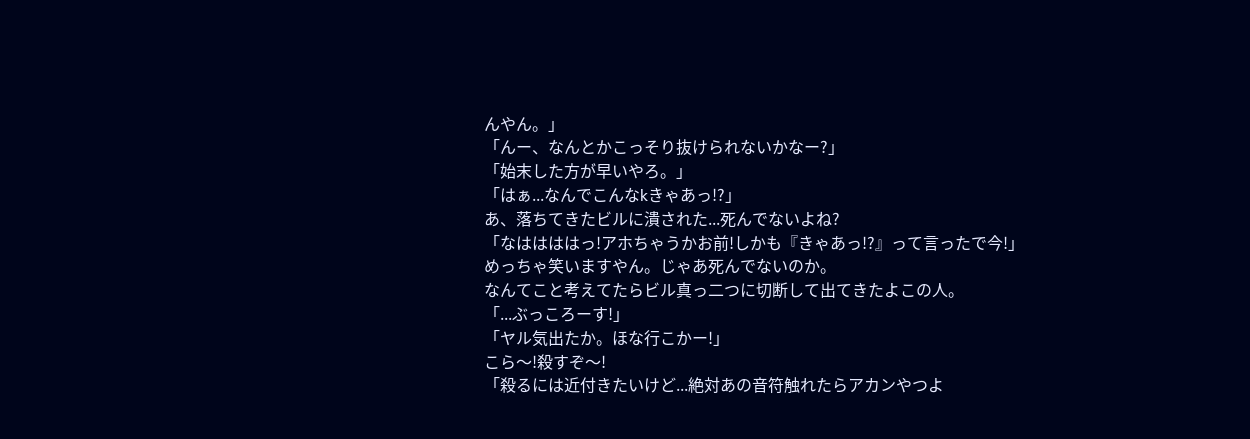んやん。」
「んー、なんとかこっそり抜けられないかなー?」
「始末した方が早いやろ。」
「はぁ...なんでこんなkきゃあっ!?」
あ、落ちてきたビルに潰された...死んでないよね?
「なははははっ!アホちゃうかお前!しかも『きゃあっ!?』って言ったで今!」
めっちゃ笑いますやん。じゃあ死んでないのか。
なんてこと考えてたらビル真っ二つに切断して出てきたよこの人。
「...ぶっころーす!」
「ヤル気出たか。ほな行こかー!」
こら〜!殺すぞ〜!
「殺るには近付きたいけど...絶対あの音符触れたらアカンやつよ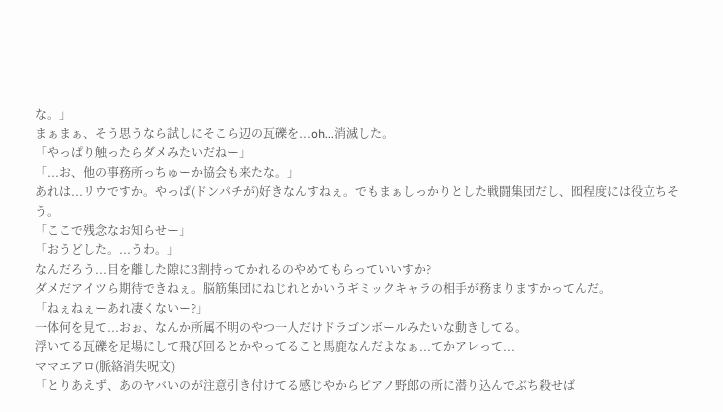な。」
まぁまぁ、そう思うなら試しにそこら辺の瓦礫を...oh...消滅した。
「やっぱり触ったらダメみたいだねー」
「...お、他の事務所っちゅーか協会も来たな。」
あれは...リウですか。やっぱ(ドンパチが)好きなんすねぇ。でもまぁしっかりとした戦闘集団だし、囮程度には役立ちそう。
「ここで残念なお知らせー」
「おうどした。...うわ。」
なんだろう...目を離した隙に3割持ってかれるのやめてもらっていいすか?
ダメだアイツら期待できねぇ。脳筋集団にねじれとかいうギミックキャラの相手が務まりますかってんだ。
「ねぇねぇーあれ凄くないー?」
一体何を見て...おぉ、なんか所属不明のやつ一人だけドラゴンボールみたいな動きしてる。
浮いてる瓦礫を足場にして飛び回るとかやってること馬鹿なんだよなぁ...てかアレって...
ママエアロ(脈絡消失呪文)
「とりあえず、あのヤバいのが注意引き付けてる感じやからピアノ野郎の所に潜り込んでぶち殺せば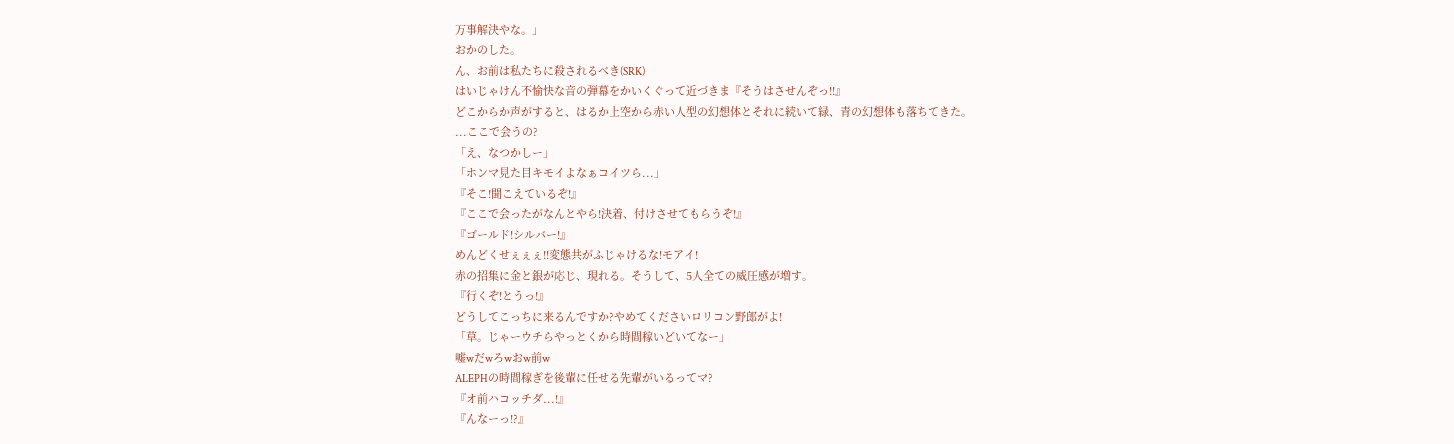万事解決やな。」
おかのした。
ん、お前は私たちに殺されるべき(SRK)
はいじゃけん不愉快な音の弾幕をかいくぐって近づきま『そうはさせんぞっ!!』
どこからか声がすると、はるか上空から赤い人型の幻想体とそれに続いて緑、青の幻想体も落ちてきた。
...ここで会うの?
「え、なつかしー」
「ホンマ見た目キモイよなぁコイツら...」
『そこ!聞こえているぞ!』
『ここで会ったがなんとやら!決着、付けさせてもらうぞ!』
『ゴールド!シルバー!』
めんどくせぇぇぇ!!変態共がふじゃけるな!モアイ!
赤の招集に金と銀が応じ、現れる。そうして、5人全ての威圧感が増す。
『行くぞ!とうっ!』
どうしてこっちに来るんですか?やめてくださいロリコン野郎がよ!
「草。じゃーウチらやっとくから時間稼いどいてなー」
嘘wだwろwおw前w
ALEPHの時間稼ぎを後輩に任せる先輩がいるってマ?
『オ前ハコッチダ...!』
『んなーっ!?』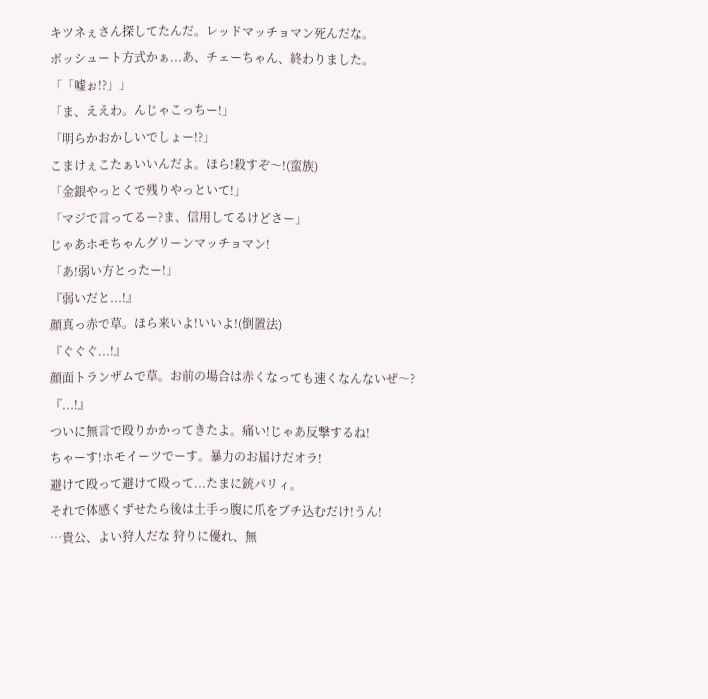キツネぇさん探してたんだ。レッドマッチョマン死んだな。
ボッシュート方式かぁ...あ、チェーちゃん、終わりました。
「「嘘ぉ!?」」
「ま、ええわ。んじゃこっちー!」
「明らかおかしいでしょー!?」
こまけぇこたぁいいんだよ。ほら!殺すぞ〜!(蛮族)
「金銀やっとくで残りやっといて!」
「マジで言ってるー?ま、信用してるけどさー」
じゃあホモちゃんグリーンマッチョマン!
「あ!弱い方とったー!」
『弱いだと...!』
顔真っ赤で草。ほら来いよ!いいよ!(倒置法)
『ぐぐぐ...!』
顔面トランザムで草。お前の場合は赤くなっても速くなんないぜ〜?
『...!』
ついに無言で殴りかかってきたよ。痛い!じゃあ反撃するね!
ちゃーす!ホモイーツでーす。暴力のお届けだオラ!
避けて殴って避けて殴って...たまに銃パリィ。
それで体感くずせたら後は土手っ腹に爪をブチ込むだけ!うん!
…貴公、よい狩人だな 狩りに優れ、無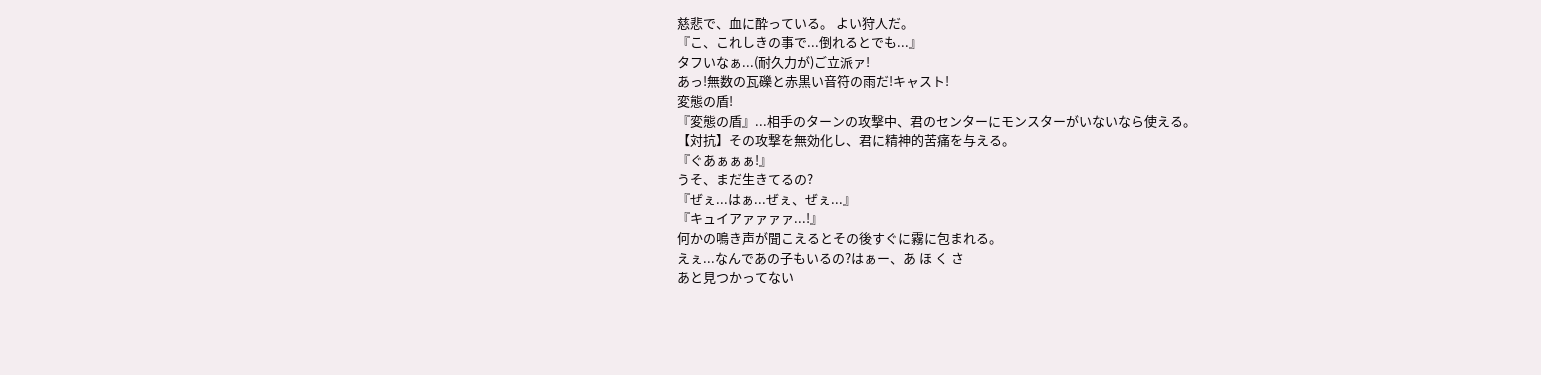慈悲で、血に酔っている。 よい狩人だ。
『こ、これしきの事で...倒れるとでも...』
タフいなぁ...(耐久力が)ご立派ァ!
あっ!無数の瓦礫と赤黒い音符の雨だ!キャスト!
変態の盾!
『変態の盾』...相手のターンの攻撃中、君のセンターにモンスターがいないなら使える。
【対抗】その攻撃を無効化し、君に精神的苦痛を与える。
『ぐあぁぁぁ!』
うそ、まだ生きてるの?
『ぜぇ...はぁ...ぜぇ、ぜぇ...』
『キュイアァァァァ...!』
何かの鳴き声が聞こえるとその後すぐに霧に包まれる。
えぇ...なんであの子もいるの?はぁー、あ ほ く さ
あと見つかってない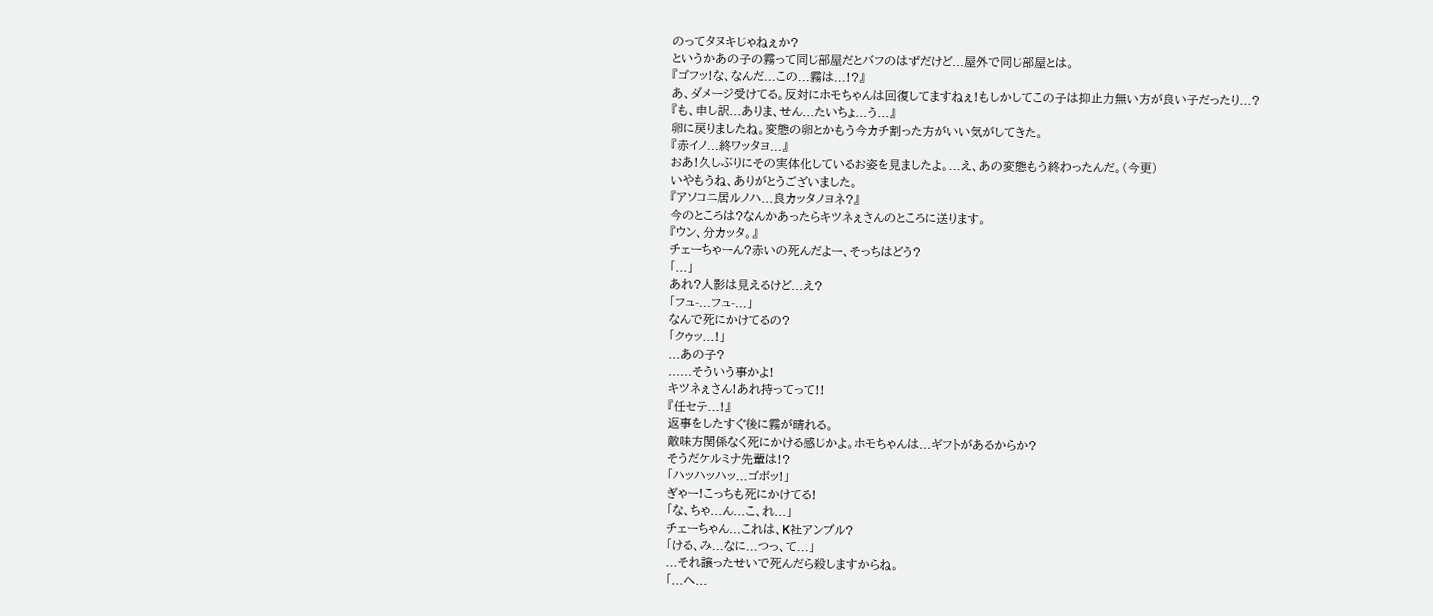のってタヌキじゃねぇか?
というかあの子の霧って同じ部屋だとバフのはずだけど...屋外で同じ部屋とは。
『ゴフッ!な、なんだ...この...霧は...!?』
あ、ダメージ受けてる。反対にホモちゃんは回復してますねぇ!もしかしてこの子は抑止力無い方が良い子だったり...?
『も、申し訳...ありま、せん...たいちょ...う...』
卵に戻りましたね。変態の卵とかもう今カチ割った方がいい気がしてきた。
『赤イノ...終ワッタヨ...』
おあ!久しぶりにその実体化しているお姿を見ましたよ。...え、あの変態もう終わったんだ。(今更)
いやもうね、ありがとうございました。
『アソコニ居ルノハ...良カッタノヨネ?』
今のところは?なんかあったらキツネぇさんのところに送ります。
『ウン、分カッタ。』
チェーちゃーん?赤いの死んだよー、そっちはどう?
「...」
あれ?人影は見えるけど...え?
「フュ-...フュ-...」
なんで死にかけてるの?
「クゥッ...!」
...あの子?
......そういう事かよ!
キツネぇさん!あれ持ってって!!
『任セテ...!』
返事をしたすぐ後に霧が晴れる。
敵味方関係なく死にかける感じかよ。ホモちゃんは...ギフトがあるからか?
そうだケルミナ先輩は!?
「ハッハッハッ...ゴボッ!」
ぎゃー!こっちも死にかけてる!
「な、ちゃ...ん...こ、れ...」
チェーちゃん...これは、K社アンプル?
「ける、み...なに...つっ、て...」
...それ譲ったせいで死んだら殺しますからね。
「...へ...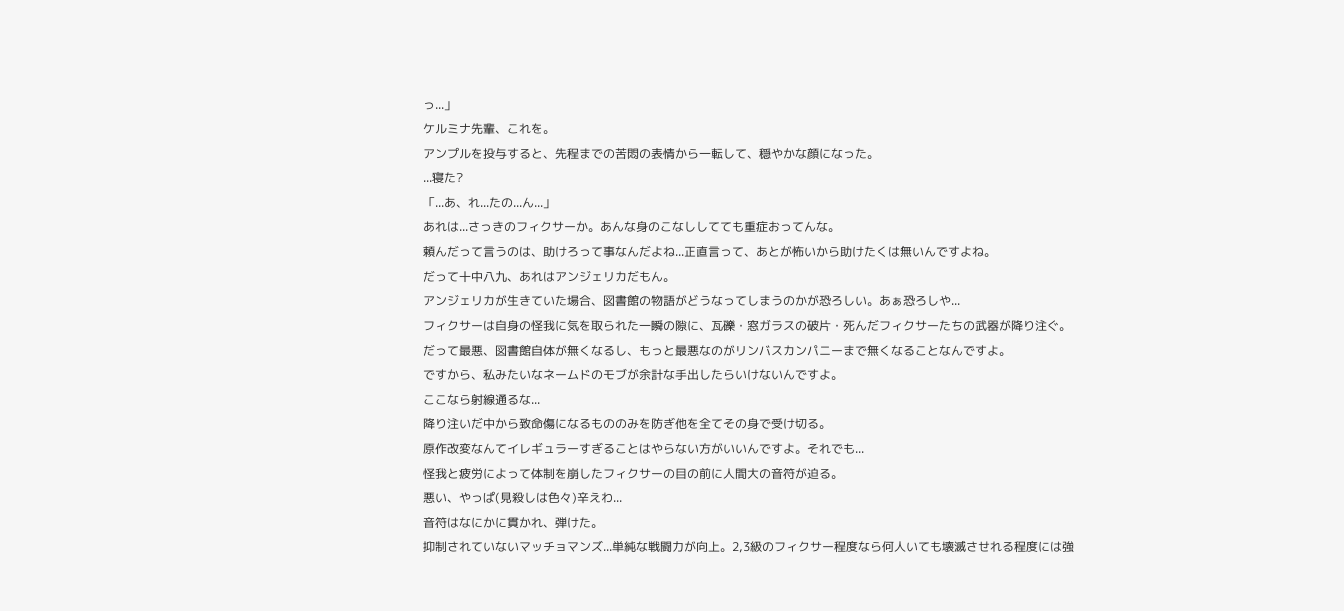っ...」
ケルミナ先輩、これを。
アンプルを投与すると、先程までの苦悶の表情から一転して、穏やかな顔になった。
...寝た?
「...あ、れ...たの...ん...」
あれは...さっきのフィクサーか。あんな身のこなししてても重症おってんな。
頼んだって言うのは、助けろって事なんだよね...正直言って、あとが怖いから助けたくは無いんですよね。
だって十中八九、あれはアンジェリカだもん。
アンジェリカが生きていた場合、図書館の物語がどうなってしまうのかが恐ろしい。あぁ恐ろしや...
フィクサーは自身の怪我に気を取られた一瞬の隙に、瓦礫・窓ガラスの破片・死んだフィクサーたちの武器が降り注ぐ。
だって最悪、図書館自体が無くなるし、もっと最悪なのがリンバスカンパニーまで無くなることなんですよ。
ですから、私みたいなネームドのモブが余計な手出したらいけないんですよ。
ここなら射線通るな...
降り注いだ中から致命傷になるもののみを防ぎ他を全てその身で受け切る。
原作改変なんてイレギュラーすぎることはやらない方がいいんですよ。それでも...
怪我と疲労によって体制を崩したフィクサーの目の前に人間大の音符が迫る。
悪い、やっぱ(見殺しは色々)辛えわ...
音符はなにかに貫かれ、弾けた。
抑制されていないマッチョマンズ...単純な戦闘力が向上。2,3級のフィクサー程度なら何人いても壊滅させれる程度には強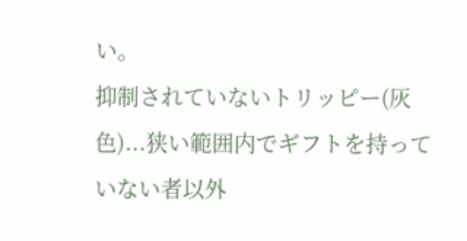い。
抑制されていないトリッピー(灰色)...狭い範囲内でギフトを持っていない者以外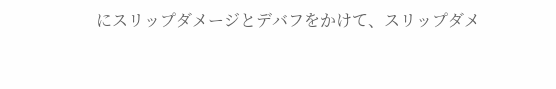にスリップダメージとデバフをかけて、スリップダメ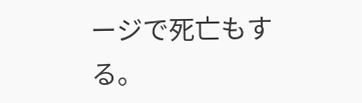ージで死亡もする。